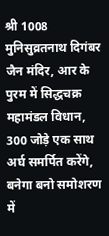श्री 1008 मुनिसुव्रतनाथ दिगंबर जैन मंदिर, आर के पुरम में सिद्धचक्र महामंडल विधान,
300 जोड़े एक साथ अर्घ समर्पित करेंगे, बनेगा बनो समोशरण में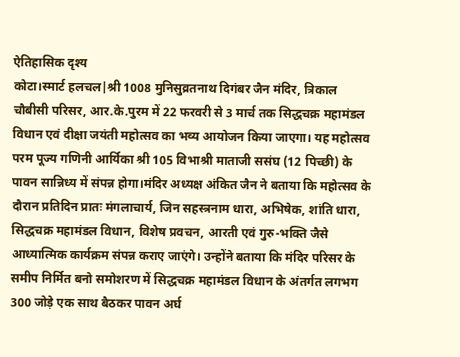ऐतिहासिक दृश्य
कोटा।स्मार्ट हलचल|श्री 1008 मुनिसुव्रतनाथ दिगंबर जैन मंदिर, त्रिकाल चौबीसी परिसर, आर.के.पुरम में 22 फरवरी से 3 मार्च तक सिद्धचक्र महामंडल विधान एवं दीक्षा जयंती महोत्सव का भव्य आयोजन किया जाएगा। यह महोत्सव परम पूज्य गणिनी आर्यिका श्री 105 विभाश्री माताजी ससंघ (12 पिच्छी) के पावन सान्निध्य में संपन्न होगा।मंदिर अध्यक्ष अंकित जैन ने बताया कि महोत्सव के दौरान प्रतिदिन प्रातः मंगलाचार्य, जिन सहस्त्रनाम धारा, अभिषेक, शांति धारा, सिद्धचक्र महामंडल विधान, विशेष प्रवचन, आरती एवं गुरु-भक्ति जैसे आध्यात्मिक कार्यक्रम संपन्न कराए जाएंगे। उन्होंने बताया कि मंदिर परिसर के समीप निर्मित बनो समोशरण में सिद्धचक्र महामंडल विधान के अंतर्गत लगभग 300 जोड़े एक साथ बैठकर पावन अर्घ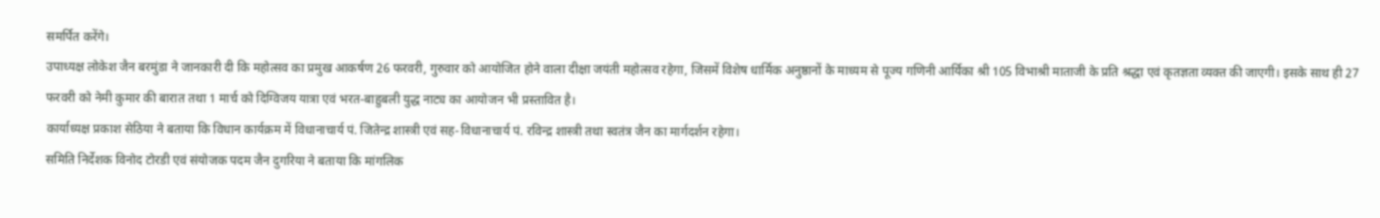समर्पित करेंगे।
उपाध्यक्ष लोकेश जैन बरमुंडा ने जानकारी दी कि महोत्सव का प्रमुख आकर्षण 26 फरवरी, गुरुवार को आयोजित होने वाला दीक्षा जयंती महोत्सव रहेगा, जिसमें विशेष धार्मिक अनुष्ठानों के माध्यम से पूज्य गणिनी आर्यिका श्री 105 विभाश्री माताजी के प्रति श्रद्धा एवं कृतज्ञता व्यक्त की जाएगी। इसके साथ ही 27 फरवरी को नेमी कुमार की बारात तथा 1 मार्च को दिग्विजय यात्रा एवं भरत-बाहुबली युद्ध नाट्य का आयोजन भी प्रस्तावित है।
कार्याध्यक्ष प्रकाश सेठिया ने बताया कि विधान कार्यक्रम में विधानाचार्य पं. जितेन्द्र शास्त्री एवं सह-विधानाचार्य पं. रविन्द्र शास्त्री तथा स्वतंत्र जैन का मार्गदर्शन रहेगा।
समिति निर्देशक विनोद टोरडी एवं संयोजक पदम जैन दुगरिया ने बताया कि मांगलिक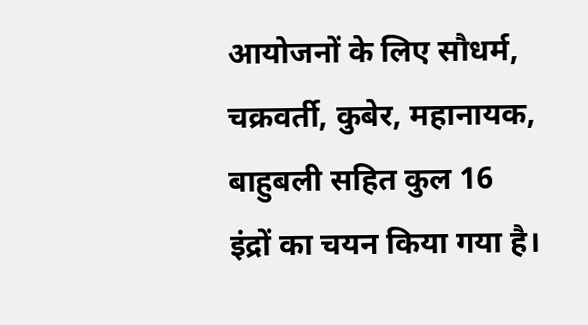आयोजनों के लिए सौधर्म, चक्रवर्ती, कुबेर, महानायक, बाहुबली सहित कुल 16 इंद्रों का चयन किया गया है।